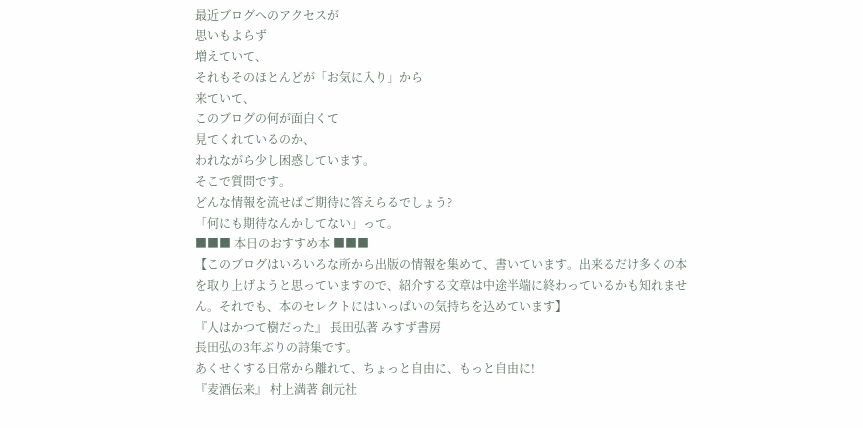最近ブログへのアクセスが
思いもよらず
増えていて、
それもそのほとんどが「お気に入り」から
来ていて、
このブログの何が面白くて
見てくれているのか、
われながら少し困惑しています。
そこで質問です。
どんな情報を流せばご期待に答えらるでしょう?
「何にも期待なんかしてない」って。
■■■ 本日のおすすめ本 ■■■
【このブログはいろいろな所から出版の情報を集めて、書いています。出来るだけ多くの本を取り上げようと思っていますので、紹介する文章は中途半端に終わっているかも知れません。それでも、本のセレクトにはいっぱいの気持ちを込めています】
『人はかつて樹だった』 長田弘著 みすず書房
長田弘の3年ぶりの詩集です。
あくせくする日常から離れて、ちょっと自由に、もっと自由に!
『麦酒伝来』 村上満著 創元社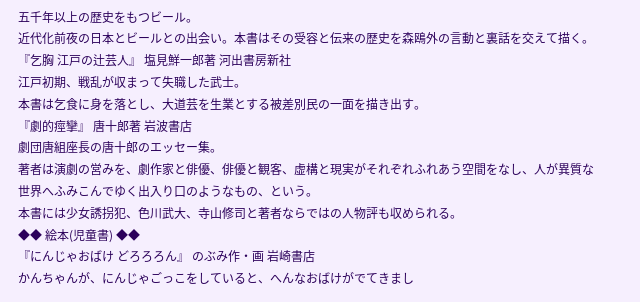五千年以上の歴史をもつビール。
近代化前夜の日本とビールとの出会い。本書はその受容と伝来の歴史を森鴎外の言動と裏話を交えて描く。
『乞胸 江戸の辻芸人』 塩見鮮一郎著 河出書房新社
江戸初期、戦乱が収まって失職した武士。
本書は乞食に身を落とし、大道芸を生業とする被差別民の一面を描き出す。
『劇的痙攣』 唐十郎著 岩波書店
劇団唐組座長の唐十郎のエッセー集。
著者は演劇の営みを、劇作家と俳優、俳優と観客、虚構と現実がそれぞれふれあう空間をなし、人が異質な世界へふみこんでゆく出入り口のようなもの、という。
本書には少女誘拐犯、色川武大、寺山修司と著者ならではの人物評も収められる。
◆◆ 絵本(児童書) ◆◆
『にんじゃおばけ どろろろん』 のぶみ作・画 岩崎書店
かんちゃんが、にんじゃごっこをしていると、へんなおばけがでてきまし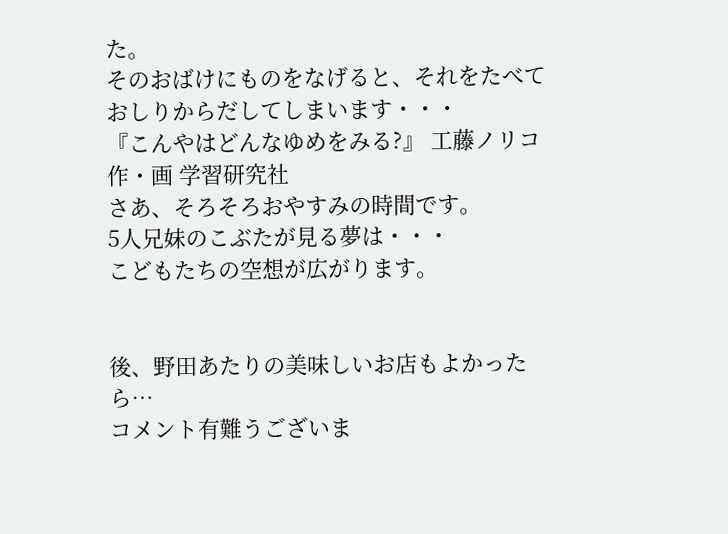た。
そのおばけにものをなげると、それをたべておしりからだしてしまいます・・・
『こんやはどんなゆめをみる?』 工藤ノリコ作・画 学習研究社
さあ、そろそろおやすみの時間です。
5人兄妹のこぶたが見る夢は・・・
こどもたちの空想が広がります。


後、野田あたりの美味しいお店もよかったら…
コメント有難うございま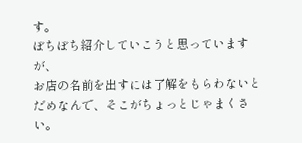す。
ぼちぼち紹介していこうと思っていますが、
お店の名前を出すには了解をもらわないとだめなんで、そこがちょっとじゃまくさい。